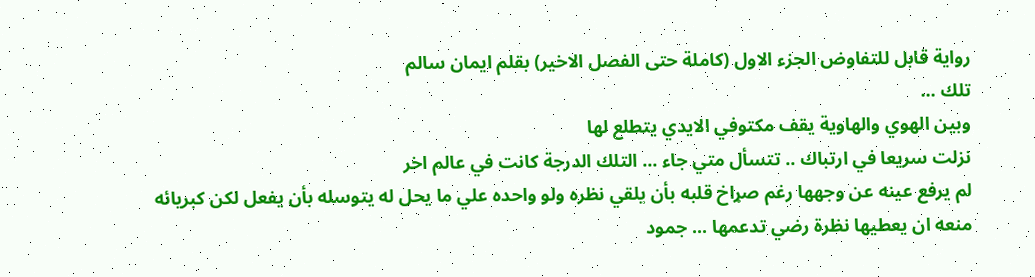رواية قابل للتفاوض الجزء الاول (كاملة حتى الفصل الاخير) بقلم ايمان سالم
تلك ...
وبين الهوي والهاوية يقف مكتوفي الايدي يتطلع لها
نزلت سريعا في ارتباك .. تتسأل متي جاء ... التلك الدرجة كانت في عالم اخر
لم يرفع عينه عن وجهها رغم صړاخ قلبه بأن يلقي نظره ولو واحده علي ما يحل له يتوسله بأن يفعل لكن كبريائه منعه ان يعطيها نظرة رضي تدعمها ... جمود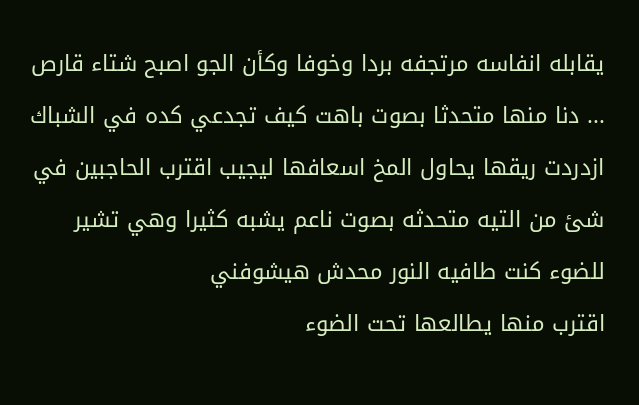يقابله انفاسه مرتجفه بردا وخوفا وكأن الجو اصبح شتاء قارص ... دنا منها متحدثا بصوت باهت كيف تجدعي كده في الشباك
ازدردت ريقها يحاول المخ اسعافها ليجيب اقترب الحاجبين في شئ من التيه متحدثه بصوت ناعم يشبه كثيرا وهي تشير للضوء كنت طافيه النور محدش هيشوفني
اقترب منها يطالعها تحت الضوء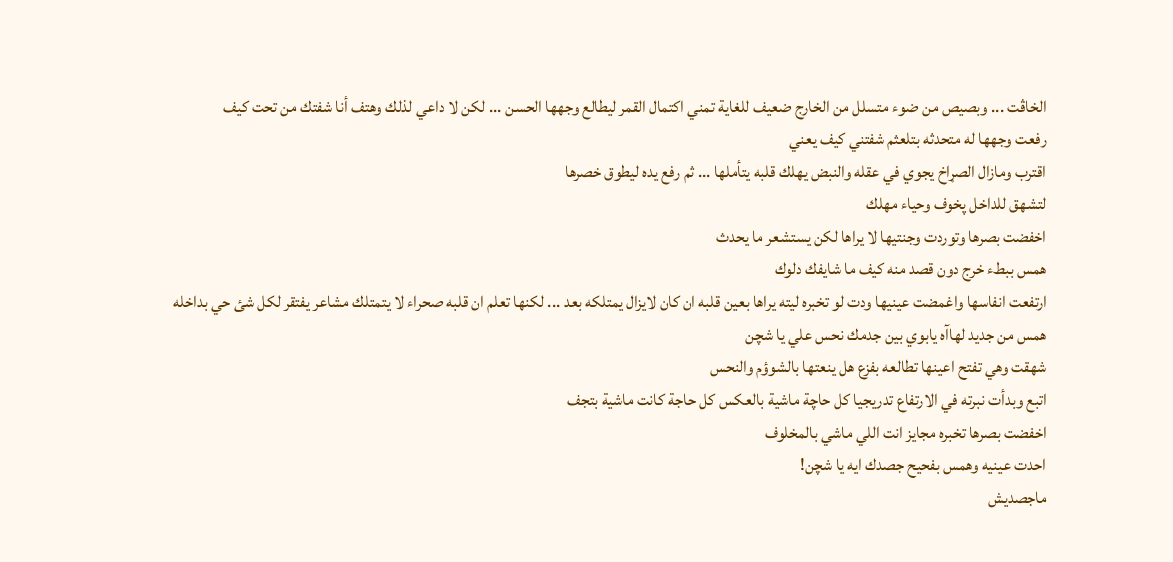الخاڤت ... وبصيص من ضوء متسلل من الخارج ضعيف للغاية تمني اكتمال القمر ليطالع وجهها الحسن ... لكن لا داعي لذلك وهتف أنا شفتك من تحت كيف
رفعت وجهها له متحدثه بتلعثم شفتني كيف يعني
اقترب ومازال الصړاخ يجوي في عقله والنبض يهلك قلبه يتأملها ... ثم رفع يده ليطوق خصرها
لتشهق للداخل پخوف وحياء مهلك
اخفضت بصرها وتوردت وجنتيها لا يراها لكن يستشعر ما يحدث
همس ببطء خرج دون قصد منه كيف ما شايفك دلوك
ارتفعت انفاسها واغمضت عينيها ودت لو تخبره ليته يراها بعين قلبه ان كان لايزال يمتلكه بعد ... لكنها تعلم ان قلبه صحراء لا يتمتلك مشاعر يفتقر لكل شئ حي بداخله
همس من جديد لهاآه يابوي بين جدمك نحس علي يا شچن
شهقت وهي تفتح اعينها تطالعه بفزع هل ينعتها بالشوؤم والنحس
اتبع وبدأت نبرته في الارتفاع تدريجيا كل حاچة ماشية بالعكس كل حاجة كانت ماشية بتجف
اخفضت بصرها تخبره مجايز انت اللي ماشي بالمخلوف
احدت عينيه وهمس بفحيح جصدك ايه يا شچن!
ماجصديش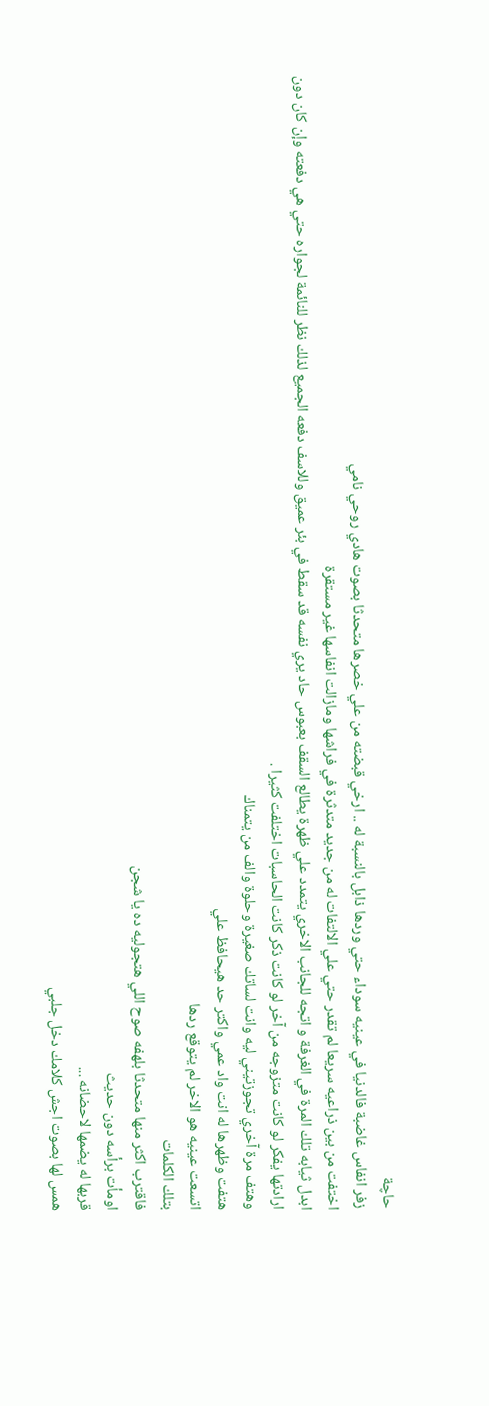حاچة
زفر انفاس غاضبة فالدنيا في عينيه سوداء حتي وردها ذابل بالنسبة له .. ارخي قبضته من علي خصرها متحدثا بصوت هادي روحي نامي
اختفت من بين ذراعيه سريعا لم تقدر حتي علي الالتفات له من جديد متدثرة في فراشها ومازالت انفاسها غير مستقرة
ابدل ثيابه تلك المرة في الغرفة و اتجه للجانب الاخري يتمدد علي ظهرة يطالع السقف بعبوس حاد يري نفسه قد سقط في بئر عميق وللاسف دفعه الجميع لذلك نظر للنائمة لجواره حتي هي دفعته وإن كان دون ارادتها يفكر لو كانت متزوجه من آخر لو كانت ذكر كانت الحاسبات اختلفت كثيرا .
وهتف مرة آخري تجوزتيني ليه وانت لساتك صغيرة وحلوة والف من يتمناك
هتفت وظهرها له انت واد عمي واكتر حد هيحافظ علي
اتسعت عينيه هو الاخر لم يتوقع ردها
بتلك الكلمات
فاقترب اكثر منها متحدثا بلهفه صوح اللي هتجوليه ده يا شجن
اومأت برأسه دون حديث
قربها له يضمها لاحضانه ...
همس لها بصوت اجش كلامك دخل جلبي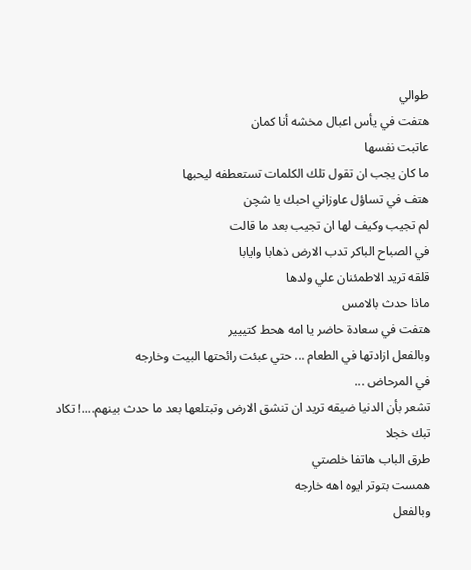طوالي
هتفت في يأس اعبال مخشه أنا كمان
عاتبت نفسها
ما كان يجب ان تقول تلك الكلمات تستعطفه ليحبها
هتف في تساؤل عاوزاني احبك يا شچن
لم تجيب وكيف لها ان تجيب بعد ما قالت
في الصباح الباكر تدب الارض ذهابا وايابا
قلقه تريد الاطمئنان علي ولدها
ماذا حدث بالامس
هتفت في سعادة حاضر يا امه هحط كتييير
وبالفعل ازادتها في الطعام ... حتي عبئت رائحتها البيت وخارجه
في المرحاض ...
تشعر بأن الدنيا ضيقه تريد ان تنشق الارض وتبتلعها بعد ما حدث بينهم....! تكاد تبك خجلا
طرق الباب هاتفا خلصتي
همست بتوتر ايوه اهه خارجه
وبالفعل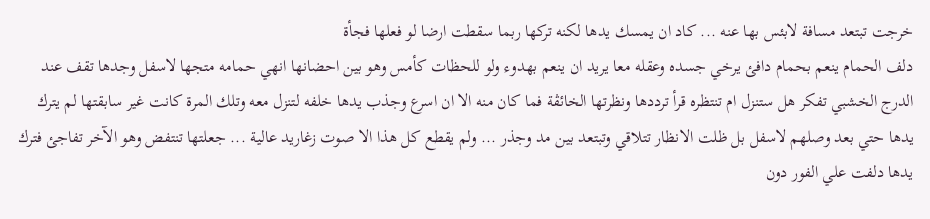خرجت تبتعد مسافة لابئس بها عنه ... كاد ان يمسك يدها لكنه تركها ربما سقطت ارضا لو فعلها فجأة
دلف الحمام ينعم بحمام دافئ يرخي جسده وعقله معا يريد ان ينعم بهدوء ولو للحظات كأمس وهو بين احضانها انهي حمامه متجها لاسفل وجدها تقف عند الدرج الخشبي تفكر هل ستنزل ام تنتظره قرأ ترددها ونظرتها الخائڤة فما كان منه الا ان اسرع وجذب يدها خلفه لتنزل معه وتلك المرة كانت غير سابقتها لم يترك يدها حتي بعد وصلهم لاسفل بل ظلت الانظار تتلاقي وتبتعد بين مد وجذر ... ولم يقطع كل هذا الا صوت زغاريد عالية ... جعلتها تنتفض وهو الآخر تفاجئ فترك يدها دلفت علي الفور دون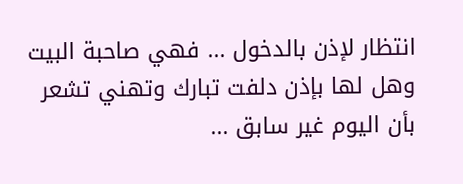انتظار لإذن بالدخول ... فهي صاحبة البيت وهل لها بإذن دلفت تبارك وتهني تشعر بأن اليوم غير سابق ...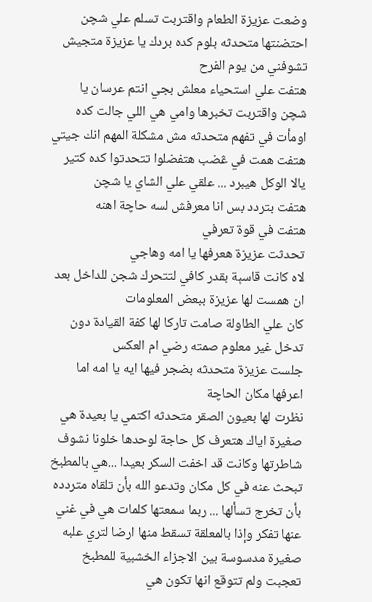وضعت عزيزة الطعام واقتربت تسلم علي شچن احتضنتها متحدثه بلوم كده بردك يا عزيزة متجيش تشوفني من يوم الفرح
هتفت علي استحياء معلش بجي انتم عرسان يا شچن واقتربت تخبرها وامي هي اللي جالت كده
اومأت في تفهم متحدثه مش مشكلة المهم انك جيتي
هتفت همت في ڠضب هتفضلوا تتحدتوا كده كتير يالا الوكل هيبرد ... علقي علي الشاي يا شچن
هتفت بتردد بس انا معرفش لسه حاچة اهنه
هتفت في قوة تعرفي
تحدثت عزيزة هعرفها يا امه وهاجي
لاه كانت قاسېة بقدر كافي لتتحرك شجن للداخل بعد ان همست لها عزيزة ببعض المعلومات
كان علي الطاولة صامت تاركا لها كفة القيادة دون تدخل غير معلوم صمته رضي ام العكس
جلست عزيزة متحدثه بضجر فيها ايه يا امه اما اعرفها مكان الحاچة
نظرت لها بعيون الصقر متحدثه اكتمي يا بعيدة هي صغيرة اياك هتعرف كل حاجة لوحدها خلونا نشوف شاطرتها وكانت قد اخفت السكر بعيدا ...هي بالمطبخ تبحث عنه في كل مكان وتدعو الله بأن تلقاه متردده بأن تخرج تسألها ... ربما سمعتها كلمات هي في غني عنها تفكر وإذا بالمعلقة تسقط منها ارضا لتري علبه صغيرة مدسوسة بين الاجزاء الخشبية للمطبخ تعجبت ولم تتوقع انها تكون هي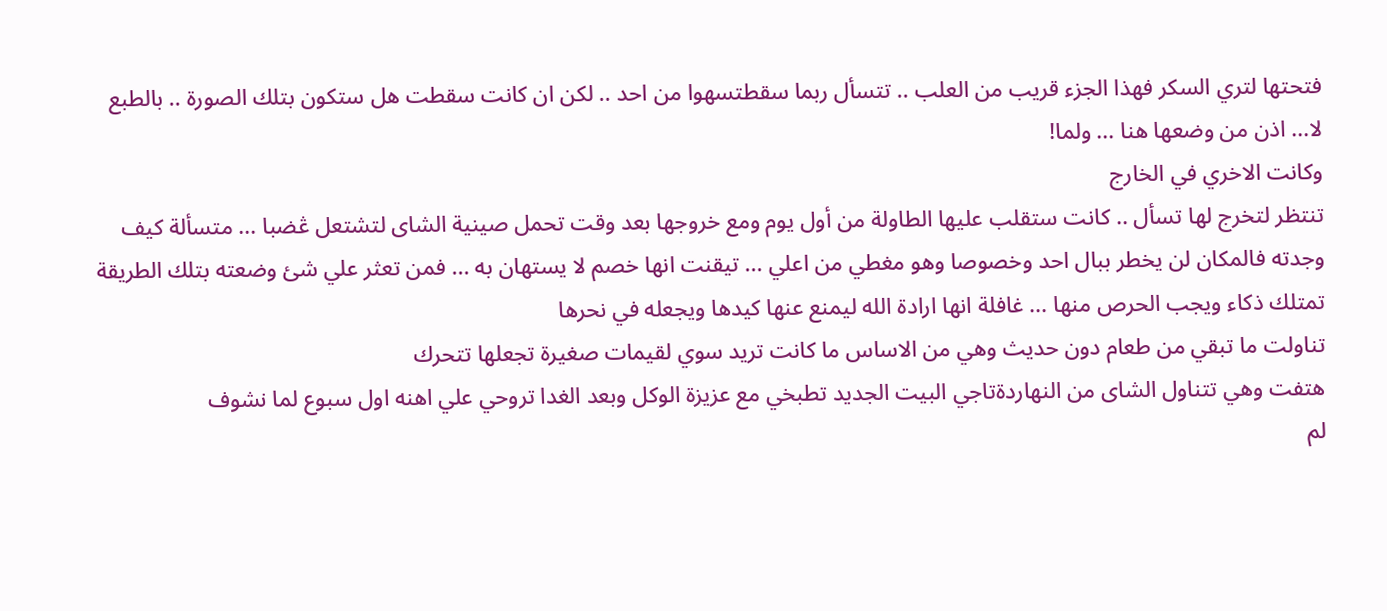فتحتها لتري السكر فهذا الجزء قريب من العلب .. تتسأل ربما سقطتسهوا من احد .. لكن ان كانت سقطت هل ستكون بتلك الصورة .. بالطبع لا... اذن من وضعها هنا ... ولما!
وكانت الاخري في الخارج
تنتظر لتخرج لها تسأل .. كانت ستقلب عليها الطاولة من أول يوم ومع خروجها بعد وقت تحمل صينية الشاى لتشتعل ڠضبا ... متسألة كيف وجدته فالمكان لن يخطر ببال احد وخصوصا وهو مغطي من اعلي ... تيقنت انها خصم لا يستهان به ... فمن تعثر علي شئ وضعته بتلك الطريقة تمتلك ذكاء ويجب الحرص منها ... غافلة انها ارادة الله ليمنع عنها كيدها ويجعله في نحرها
تناولت ما تبقي من طعام دون حديث وهي من الاساس ما كانت تريد سوي لقيمات صغيرة تجعلها تتحرك
هتفت وهي تتناول الشاى من النهاردةتاجي البيت الجديد تطبخي مع عزيزة الوكل وبعد الغدا تروحي علي اهنه اول سبوع لما نشوف
لم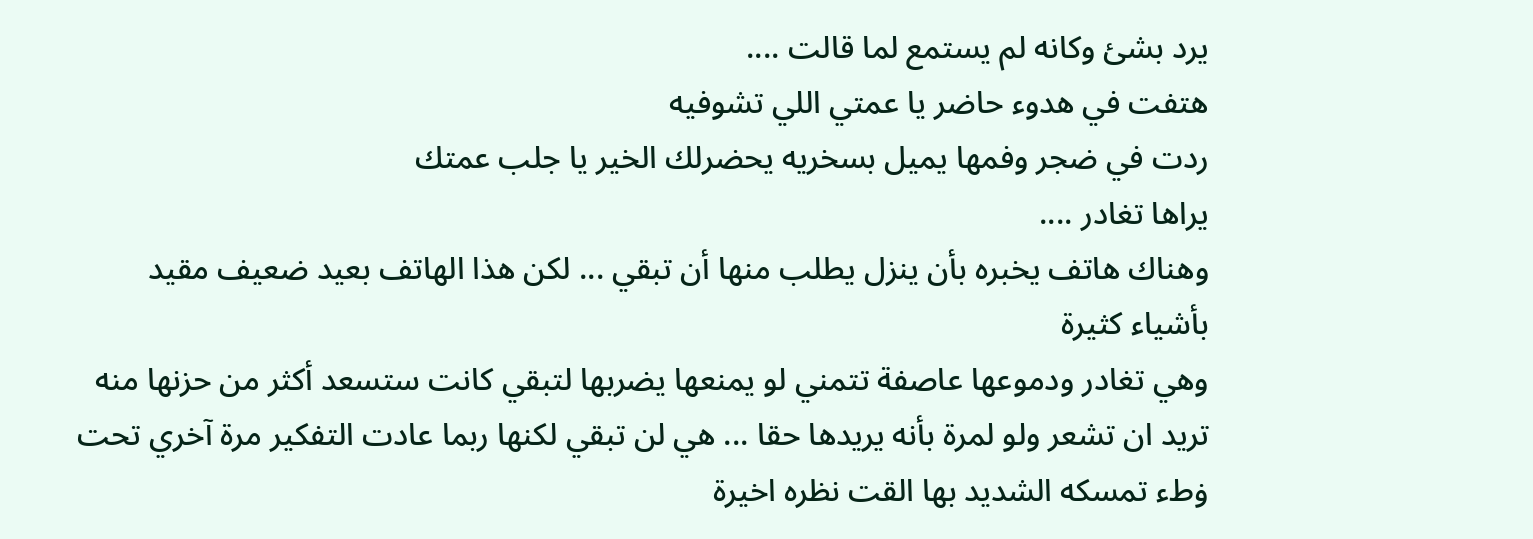يرد بشئ وكانه لم يستمع لما قالت ....
هتفت في هدوء حاضر يا عمتي اللي تشوفيه
ردت في ضجر وفمها يميل بسخريه يحضرلك الخير يا جلب عمتك
يراها تغادر ....
وهناك هاتف يخبره بأن ينزل يطلب منها أن تبقي ... لكن هذا الهاتف بعيد ضعيف مقيد بأشياء كثيرة
وهي تغادر ودموعها عاصفة تتمني لو يمنعها يضربها لتبقي كانت ستسعد أكثر من حزنها منه
تريد ان تشعر ولو لمرة بأنه يريدها حقا ... هي لن تبقي لكنها ربما عادت التفكير مرة آخري تحت ۏطء تمسكه الشديد بها القت نظره اخيرة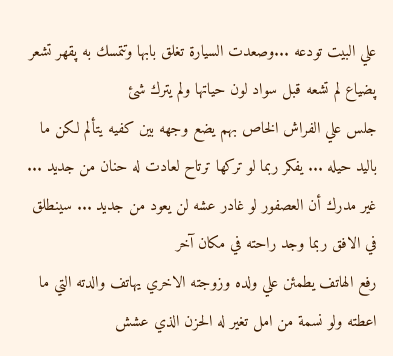علي البيت تودعه ...وصعدت السيارة تغلق بابها وتتمسك به پقهر تشعر پضياع لم تشعه قبل سواد لون حياتها ولم يترك شئ
جلس علي الفراش الخاص بهم يضع وجهه بين كفيه يتألم لكن ما باليد حيله ... يفكر ربما لو تركها ترتاح لعادت له حنان من جديد ... غير مدرك أن العصفور لو غادر عشه لن يعود من جديد ... سينطلق في الافق ربما وجد راحته في مكان آخر
رفع الهاتف يطمئن علي ولده وزوجته الاخري يهاتف والدته التي ما اعطته ولو نسمة من امل تغير له الحزن الذي عشش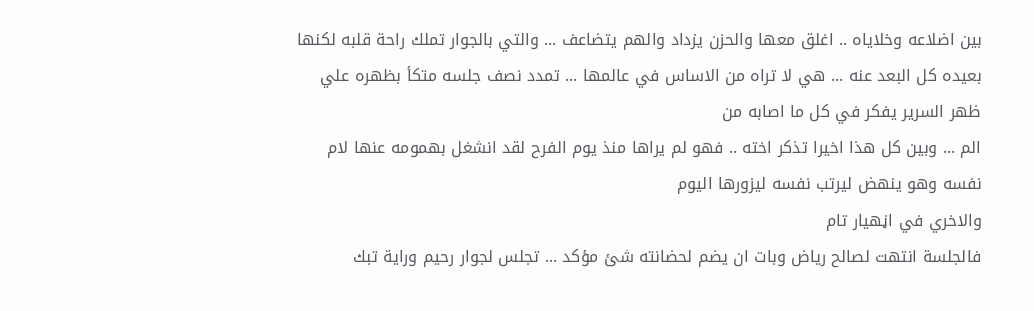بين اضلاعه وخلاياه .. اغلق معها والحزن يزداد والهم يتضاعف ... والتي بالجوار تملك راحة قلبه لكنها بعيده كل البعد عنه ... هي لا تراه من الاساس في عالمها ... تمدد نصف جلسه متكأ بظهره علي ظهر السرير يفكر في كل ما اصابه من
الم ... وبين كل هذا اخيرا تذكر اخته .. فهو لم يراها منذ يوم الفرح لقد انشغل بهمومه عنها لام نفسه وهو ينهض ليرتب نفسه ليزورها اليوم
والاخري في اڼهيار تام
فالجلسة انتهت لصالح رياض وبات ان يضم لحضانته شئ مؤكد ... تجلس لجوار رحيم وراية تبك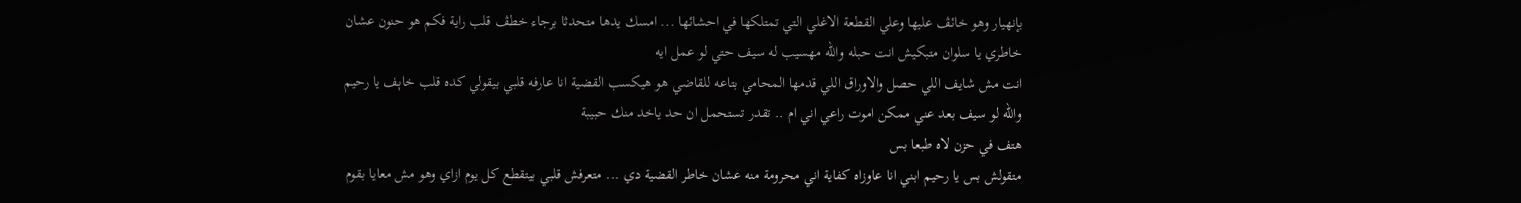بإنهيار وهو خائڤ عليها وعلي القطعة الاغلي التي تمتلكها في احشائها ... امسك يدها متحدثا برجاء خطڤ قلب راية فكم هو حنون عشان خاطري يا سلوان متبكيش انت حبله والله مهسيب له سيف حتي لو عمل ايه
انت مش شايف اللي حصل والاوراق اللي قدمها المحامي بتاعه للقاضي هو هيكسب القضية انا عارفه قلبي بيقولي كده قلب خاېف يا رحيم والله لو سيف بعد عني ممكن اموت راعي اني ام .. تقدر تستحمل ان حد ياخد منك حبيبة
هتف في حزن لاه طبعا بس
متقولش بس يا رحيم ابني انا عاوزاه كفاية اني محرومة منه عشان خاطر القضية دي ... متعرفش قلبي بيتقطع كل يوم ازاي وهو مش معايا بقوم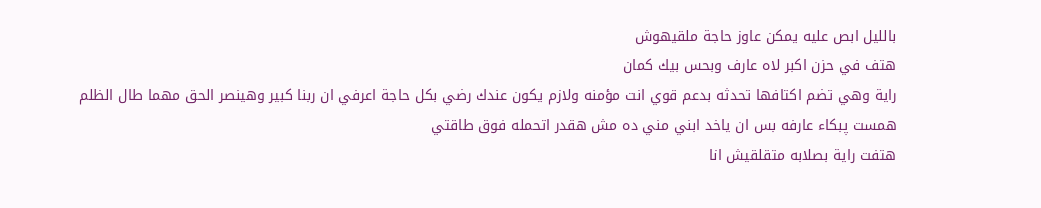بالليل ابص عليه يمكن عاوز حاجة ملقيهوش
هتف في حزن اكبر لاه عارف وبحس بيك كمان
راية وهي تضم اكتافها تحدثه بدعم قوي انت مؤمنه ولازم يكون عندك رضي بكل حاجة اعرفي ان ربنا كبير وهينصر الحق مهما طال الظلم
همست پبكاء عارفه بس ان ياخد ابني مني ده مش هقدر اتحمله فوق طاقتي
هتفت راية بصلابه متقلقيش انا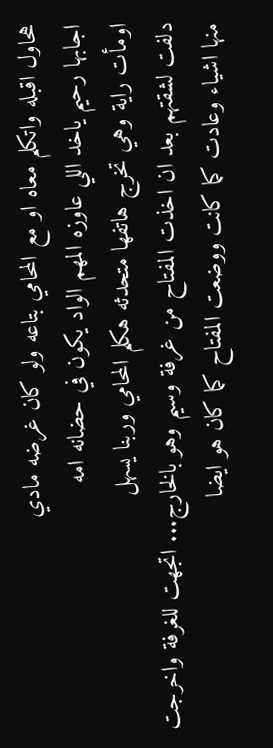هحاول اقبله واتكلم معاه او مع المحامي بتاعه ولو كان غرضه مادي
اجابها رحيم ياخد اللي عاوزه المهم الواد يكون في حضانه امه
اومأت راية وهي تخرج هاتفها متحدثه هكلم المحامي وربنا يسهل
دلفت لشقتهم بعد ان اخذت المفتاح من غرفة وسيم وهو بالخارج... اتجهت للغرفة واخرجت منها اشياء وعادت كما كانت ووضعت المفتاح كما كان هو ايضا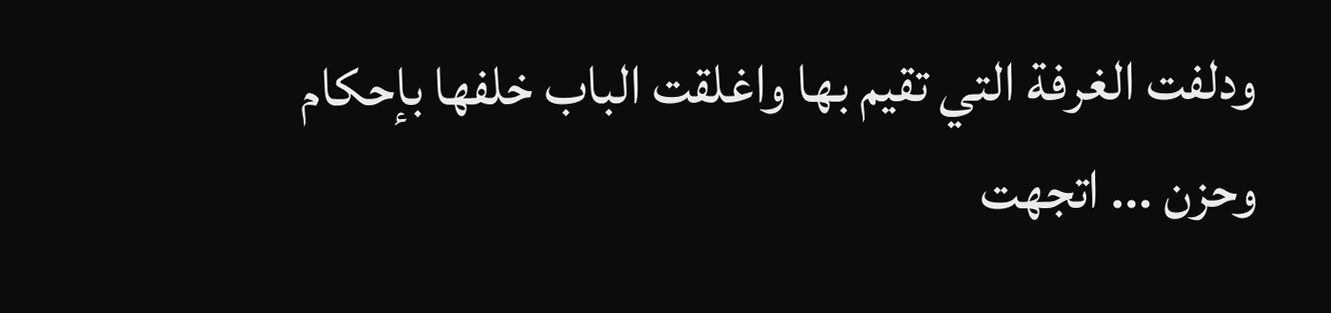ودلفت الغرفة التي تقيم بها واغلقت الباب خلفها بإحكام وحزن ... اتجهت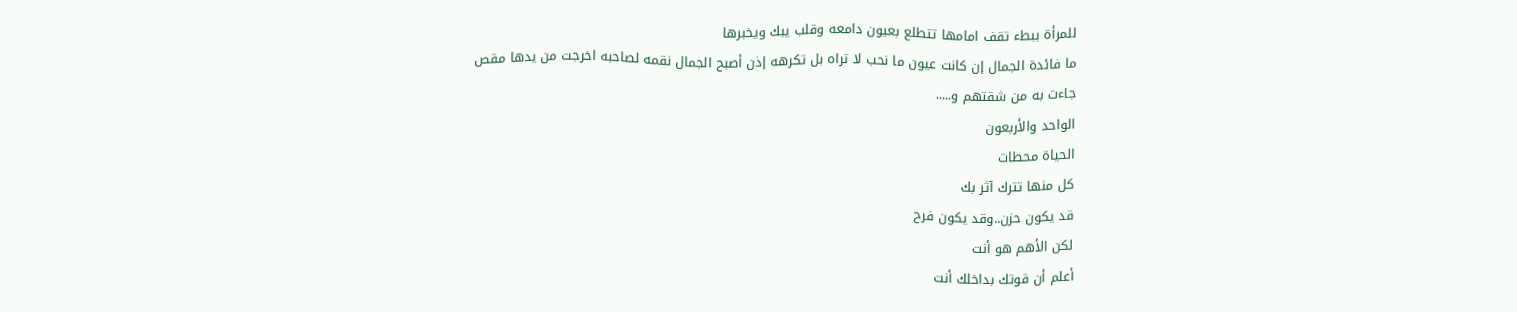للمرأة ببطء تقف امامها تتطلع بعيون دامعه وقلب يبك ويخبرها
ما فائدة الجمال إن كانت عيون ما نحب لا تراه بل تكرهه إذن أصبح الجمال نقمه لصاحبه اخرجت من يدها مقص جاءت به من شقتهم و.....
الواحد والأربعون
الحياة محطات
كل منها تترك آثر بك
قد يكون حزن..وقد يكون فرح
لكن الأهم هو أنت
أعلم أن قوتك بداخلك أنت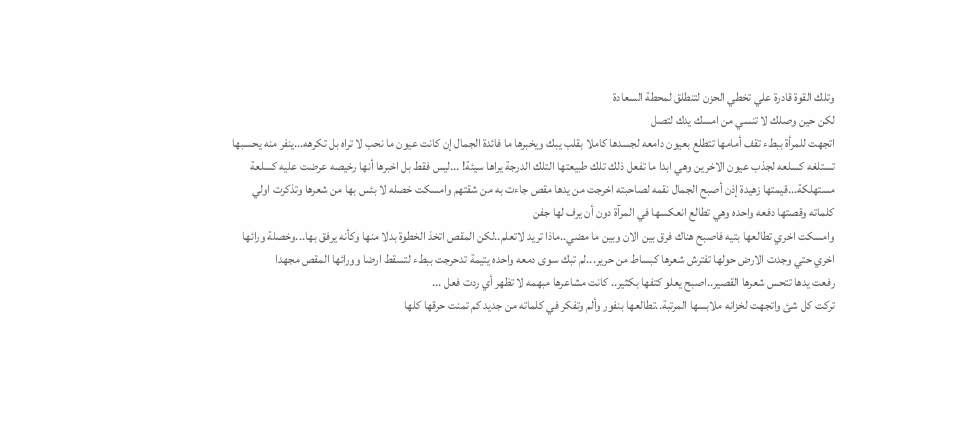وتلك القوة قادرة علي تخطي الحزن لتنطلق لمحطة السعادة
لكن حين وصلك لا تنسي من امسك يدك لتصل
اتجهت للمرأة ببطء تقف أمامها تتطلع بعيون دامعه لجسدها كاملا بقلب يبك ويخبرها ما فائدة الجمال إن كانت عيون ما نحب لا تراه بل تكرهه...ينفر منه يحسبها تستلغه كسلعه لجذب عيون الاخرين وهي ابدا ما تفعل ذلك تلك طبيعتها التلك الدرجة يراها سيئة! ...ليس فقط بل اخبرها أنها رخيصه عرضت عليه كسلعة مستهلكة...قيمتها زهيدة إذن أصبح الجمال نقمه لصاحبته اخرجت من يدها مقص جاءت به من شقتهم وامسكت خصله لا بئس بها من شعرها وتذكرت اولي كلماته وقصتها دفعه واحده وهي تطالع انعكسها في المرآة دون أن يرف لها جفن
وامسكت اخري تطالعها بتيه فاصبح هناك فرق بين الان وبين ما مضي..ماذا تريد لاتعلم..لكن المقص اتخذ الخطوة بدلا منها وكأنه يرفق بها...وخصلة ورائها اخري حتي وجدت الارض حولها تفترش شعرها كبساط من حرير...لم تبك سوى دمعه واحده يتيمة تدحرجت ببطء لتسقط ارضا وورائها المقص مجهدا
رفعت يدها تتحس شعرها القصير..اصبح يعلو كتفها بكثير.. كانت مشاعرها مبهمه لا تظهر أي ردت فعل ...
تركت كل شئ واتجهت لخزانه ملابسها المرتبة..تطالعها بنفور وألم وتفكر في كلماته من جديد كم تمنت حرقها كلها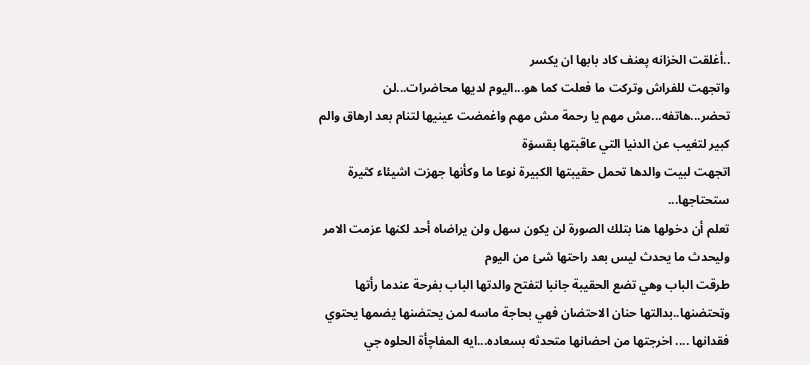..أغلقت الخزانه پعنف كاد بابها ان يكسر
واتجهت للفراش وتركت ما فعلت كما هو...اليوم لديها محاضرات...لن تحضر...هاتفه...مش مهم يا رحمة مش مهم واغمضت عينيها لتنام بعد ارهاق والم كبير لتغيب عن الدنيا التي عاقبتها بقسۏة
اتجهت لبيت والدها تحمل حقيبتها الكبيرة نوعا ما وكأنها جهزت اشيئاء كثيرة ستحتاجها...
تعلم أن دخولها هنا بتلك الصورة لن يكون سهل ولن يراضاه أحد لكنها عزمت الامر وليحدث ما يحدث ليس بعد راحتها شئ من اليوم
طرقت الباب وهي تضع الحقيبة جانبا لتفتح والدتها الباب بفرحة عندما رأتها وټحتضنها..بدالتها حنان الاحتضان فهي بحاجة ماسه لمن يحتضنها يضمها يحتوي فقدانها .... اخرجتها من احضانها متحدثه بسعاده...ايه المفاچأة الحلوه جي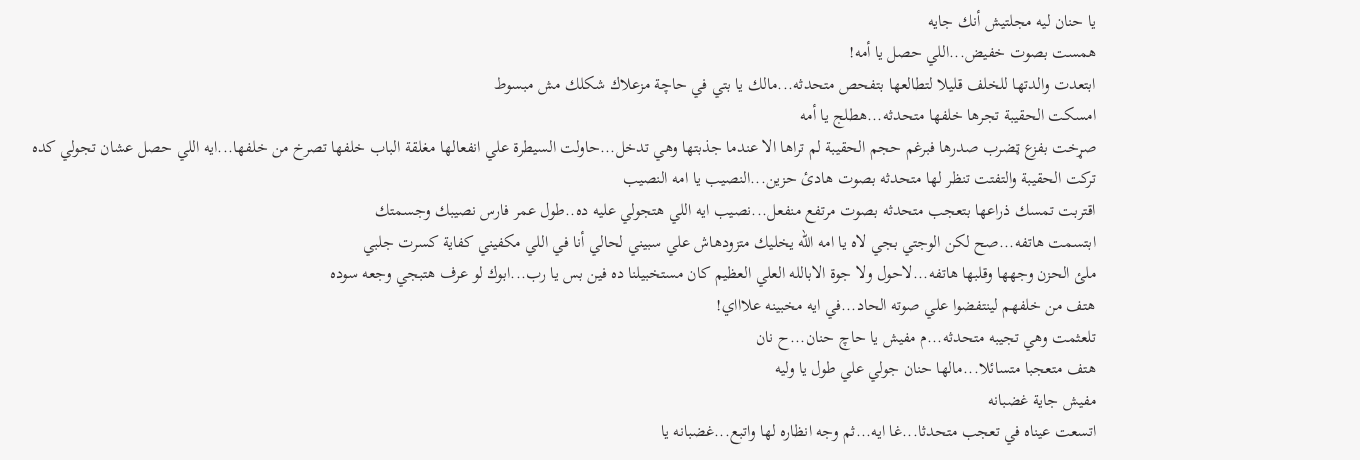يا حنان ليه مجلتيش أنك جايه
همست بصوت خفيض...اللي حصل يا أمه!
ابتعدت والدتها للخلف قليلا لتطالعها بتفحص متحدثه...مالك يا بتي في حاچة مزعلاك شكلك مش مبسوط
امسكت الحقيبة تجرها خلفها متحدثه...هطلج يا أمه
صړخت بفزع ټضرب صدرها فبرغم حجم الحقيبة لم تراها الا عندما جذبتها وهي تدخل...حاولت السيطرة علي انفعالها مغلقة الباب خلفها تصرخ من خلفها...ايه اللي حصل عشان تجولي كده
تركت الحقيبة والتفتت تنظر لها متحدثه بصوت هادئ حزين...النصيب يا امه النصيب
اقتربت تمسك ذراعها بتعجب متحدثه بصوت مرتفع منفعل...نصيب ايه اللي هتجولي عليه ده..طول عمر فارس نصيبك وجسمتك
ابتسمت هاتفه...صح لكن الوجتي بجي لاه يا امه الله يخليك متزودهاش علي سبيني لحالي أنا في اللي مكفيني كفاية كسرت جلبي
ملئ الحزن وجهها وقلبها هاتفه...لاحول ولا جوة الابالله العلي العظيم كان مستخبيلنا ده فين بس يا رب...ابوك لو عرف هتبجي وجعه سوده
هتف من خلفهم لينتفضوا علي صوته الحاد...في ايه مخبينه علاااي!
تلعثمت وهي تجيبه متحدثه...م مفيش يا حاچ حنان...ح نان
هتف متعجبا متسائلا...مالها حنان جولي علي طول يا وليه
مفيش جاية غضبانه
اتسعت عيناه في تعجب متحدثا...غا ايه...ثم وجه انظاره لها واتبع...غضبانه يا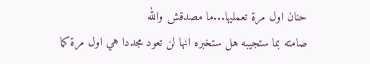حنان اول مرة تعمليها...ما مصدقش والله
صامته بما ستجيبه هل ستخبره انها لن تعود مجددا هي اول مرة كما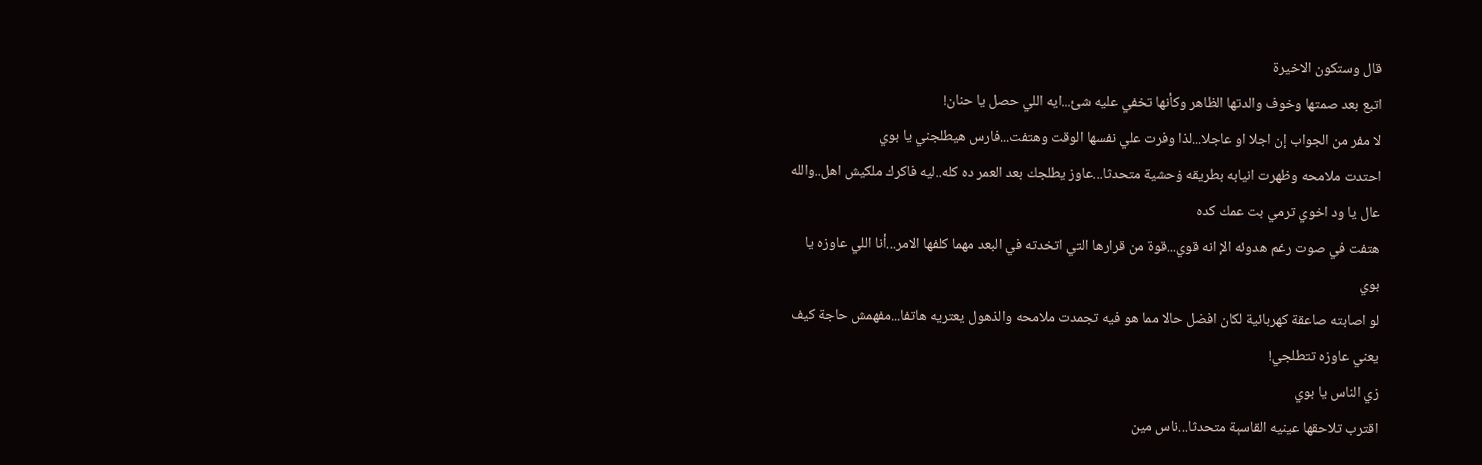قال وستكون الاخيرة
اتبع بعد صمتها وخوف والدتها الظاهر وكأنها تخفي عليه شئ...ايه اللي حصل يا حنان!
لا مفر من الجواب إن اجلا او عاجلا...لذا وفرت علي نفسها الوقت وهتفت...فارس هيطلجني يا بوي
احتدت ملامحه وظهرت انيابه بطريقه ۏحشية متحدثا...عاوز يطلجك بعد العمر ده كله..ليه فاكرك ملكيش اهل..والله عال يا ود اخوي ترمي بت عمك كده
هتفت في صوت رغم هدوئه الإ انه قوي...قوة من قرارها التي اتخدته في البعد مهما كلفها الامر...أنا اللي عاوزه يا بوي
لو اصابته صاعقة كهربائية لكان افضل حالا مما هو فيه تجمدت ملامحه والذهول يعتريه هاتفا...مفهمش حاجة كيف يعني عاوزه تتطلجي!
زي الناس يا بوي
اقترب تلاحقها عينيه القاسېة متحدثا...ناس مين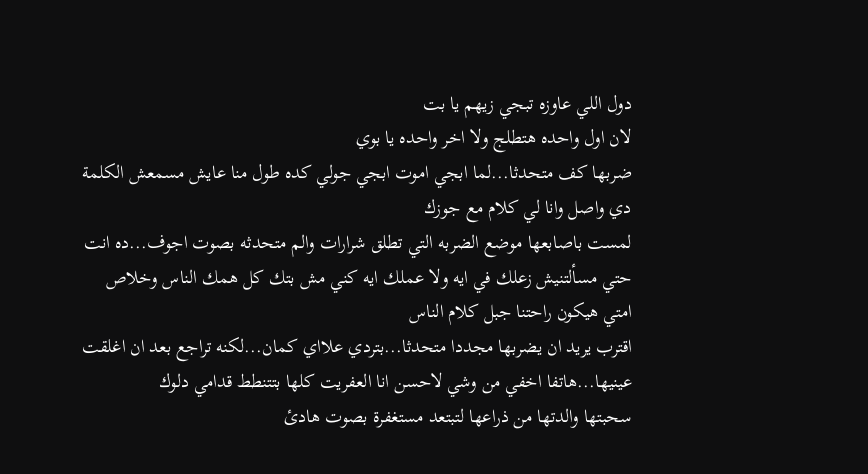دول اللي عاوزه تبجي زيهم يا بت
لان اول واحده هتطلج ولا اخر واحده يا بوي
ضربها كف متحدثا...لما ابجي اموت ابجي جولي كده طول منا عايش مسمعش الكلمة دي واصل وانا لي كلام مع جوزك
لمست باصابعها موضع الضربه التي تطلق شرارات والم متحدثه بصوت اجوف...ده انت حتي مسألتنيش زعلك في ايه ولا عملك ايه كني مش بتك كل همك الناس وخلاص امتي هيكون راحتنا جبل كلام الناس
اقترب يريد ان يضربها مجددا متحدثا...بتردي علااي كمان...لكنه تراجع بعد ان اغلقت عينيها...هاتفا اخفي من وشي لاحسن انا العفريت كلها بتتنطط قدامي دلوك
سحبتها والدتها من ذراعها لتبتعد مستغفرة بصوت هادئ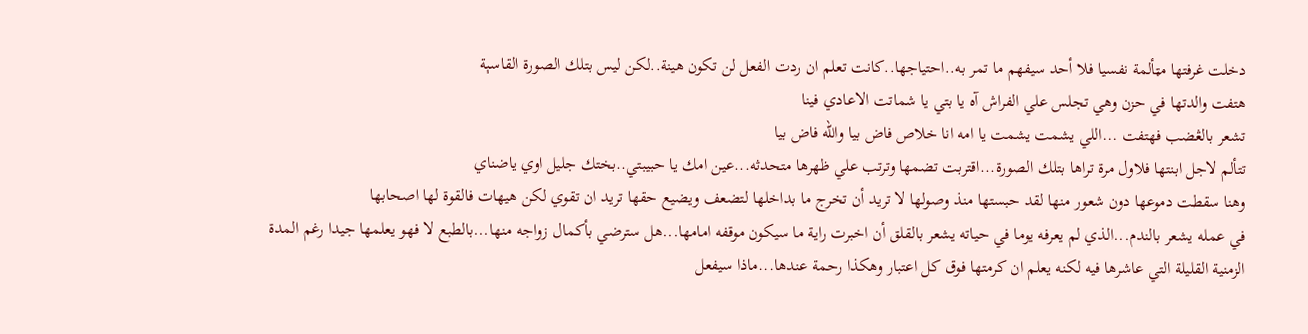دخلت غرفتها مټألمة نفسيا فلا أحد سيفهم ما تمر به..احتياجها..كانت تعلم ان ردت الفعل لن تكون هينة..لكن ليس بتلك الصورة القاسېة
هتفت والدتها في حزن وهي تجلس علي الفراش آه يا بتي يا شماتت الاعادي فينا
تشعر بالڠضب فهتفت ...اللي يشمت يشمت يا امه انا خلاص فاض بيا والله فاض بيا
تتألم لاجل ابنتها فلاول مرة تراها بتلك الصورة...اقتربت تضمها وترتب علي ظهرها متحدثه...عين امك يا حبيبتي..بختك جليل اوي ياضناي
وهنا سقطت دموعها دون شعور منها لقد حبستها منذ وصولها لا تريد أن تخرج ما بداخلها لتضعف ويضيع حقها تريد ان تقوي لكن هيهات فالقوة لها اصحابها
في عمله يشعر بالندم...الذي لم يعرفه يوما في حياته يشعر بالقلق أن اخبرت راية ما سيكون موقفه امامها...هل سترضي بأكمال زواجه منها...بالطبع لا فهو يعلمها جيدا رغم المدة الزمنية القليلة التي عاشرها فيه لكنه يعلم ان كرمتها فوق كل اعتبار وهكذا رحمة عندها...ماذا سيفعل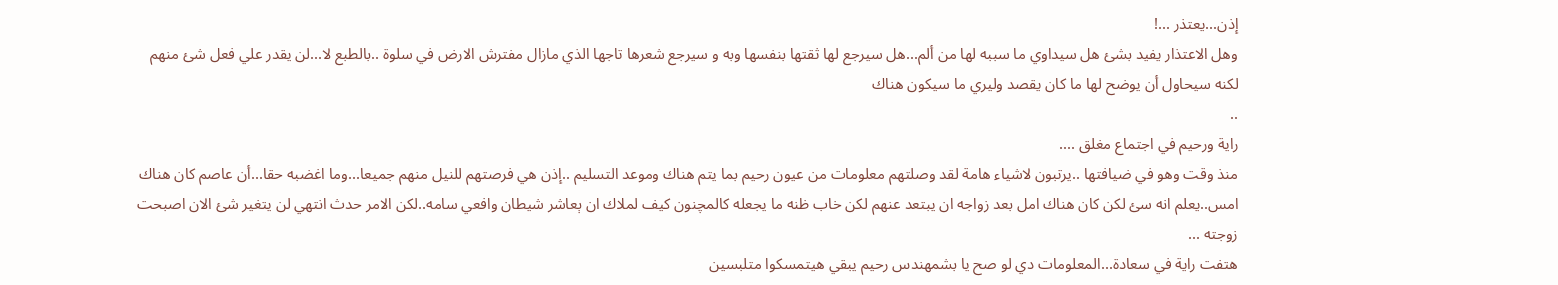إذن...يعتذر ...!
وهل الاعتذار يفيد بشئ هل سيداوي ما سببه لها من ألم...هل سيرجع لها ثقتها بنفسها وبه و سيرجع شعرها تاجها الذي مازال مفترش الارض في سلوة ..بالطبع لا...لن يقدر علي فعل شئ منهم
لكنه سيحاول أن يوضح لها ما كان يقصد وليري ما سيكون هناك
..
راية ورحيم في اجتماع مغلق ....
منذ وقت وهو في ضيافتها ..يرتبون لاشياء هامة لقد وصلتهم معلومات من عيون رحيم بما يتم هناك وموعد التسليم ..إذن هي فرصتهم للنيل منهم جميعا...وما اغضبه حقا...أن عاصم كان هناك امس..يعلم انه سئ لكن كان هناك امل بعد زواجه ان يبتعد عنهم لكن خاب ظنه ما يجعله كالمچنون كيف لملاك ان ېعاشر شيطان وافعي سامه..لكن الامر حدث انتهي لن يتغير شئ الان اصبحت زوجته ...
هتفت راية في سعادة...المعلومات دي لو صح يا بشمهندس رحيم يبقي هيتمسكوا متلبسين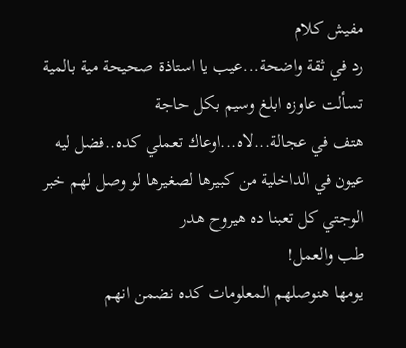مفيش كلام
رد في ثقة واضحة...عيب يا استاذة صحيحة مية بالمية
تسألت عاوزه ابلغ وسيم بكل حاجة
هتف في عجالة...لاه...اوعاك تعملي كده..فضل ليه عيون في الداخلية من كبيرها لصغيرها لو وصل لهم خبر الوجتي كل تعبنا ده هيروح هدر
طب والعمل!
يومها هنوصلهم المعلومات كده نضمن انهم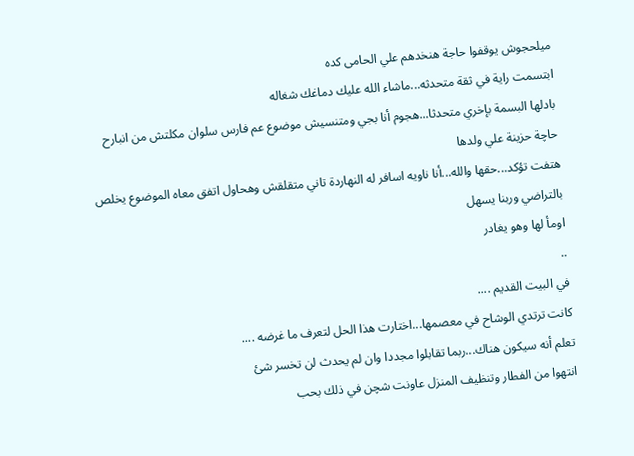ميلحجوش يوقفوا حاجة هنخدهم علي الحامى كده
ابتسمت راية في ثقة متحدثه...ماشاء الله عليك دماغك شغاله
بادلها البسمة بإخري متحدثا...هجوم أنا بجي ومتنسيش موضوع عم فارس سلوان مكلتش من انبارح حاچة حزينة علي ولدها
هتفت تؤكد...حقها والله...أنا ناويه اسافر له النهاردة تاني متقلقش وهحاول اتفق معاه الموضوع يخلص بالتراضي وربنا يسهل
اومأ لها وهو يغادر
..
في البيت القديم ....
كانت ترتدي الوشاح في معصمها...اختارت هذا الحل لتعرف ما غرضه ....
تعلم أنه سيكون هناك...ربما تقابلوا مجددا وان لم يحدث لن تخسر شئ
انتهوا من الفطار وتنظيف المنزل عاونت شچن في ذلك بحب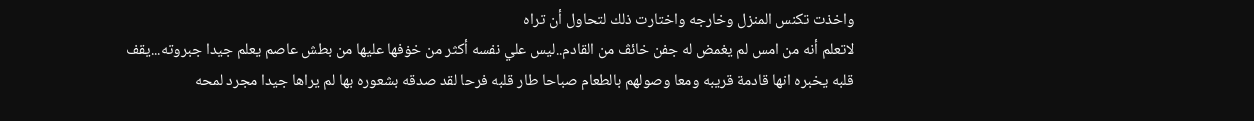واخذت تكنس المنزل وخارجه واختارت ذلك لتحاول أن تراه
لاتعلم أنه من امس لم يغمض له جفن خائڤ من القادم..ليس علي نفسه أكثر من خۏفها عليها من بطش عاصم يعلم جيدا جبروته...يقف قلبه يخبره انها قادمة قريبه ومعا وصولهم بالطعام صباحا طار قلبه فرحا لقد صدقه بشعوره بها لم يراها جيدا مجرد لمحه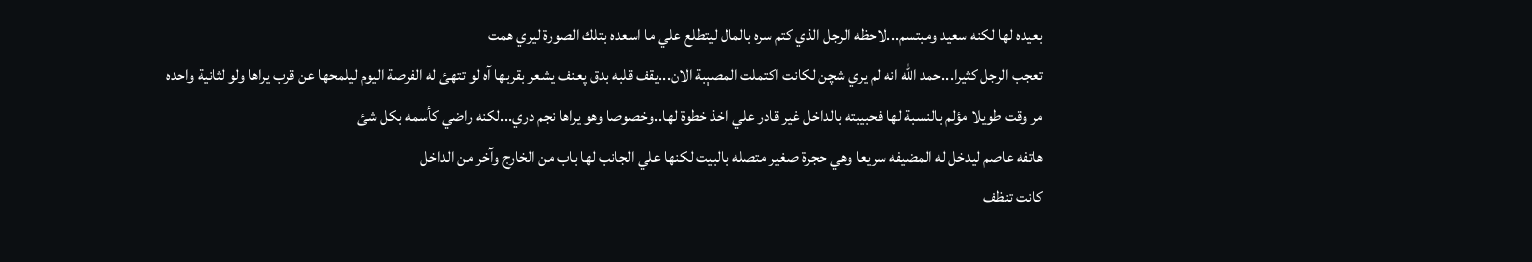بعيده لها لكنه سعيد ومبتسم...لاحظه الرجل الذي كتم سره بالمال ليتطلع علي ما اسعده بتلك الصورة ليري همت
تعجب الرجل كثيرا...حمد الله انه لم يري شچن لكانت اكتملت المصېبة الان...يقف قلبه بدق پعنف يشعر بقربها آه لو تتهئ له الفرصة اليوم ليلمحها عن قرب يراها ولو لثانية واحده
مر وقت طويلا مؤلم بالنسبة لها فحبيبته بالداخل غير قادر علي اخذ خطوة لها..وخصوصا وهو يراها نجم دري...لكنه راضي كأسمه بكل شئ
هاتفه عاصم ليدخل له المضيفه سريعا وهي حجرة صغير متصله بالبيت لكنها علي الجانب لها باب من الخارج وآخر من الداخل
كانت تنظف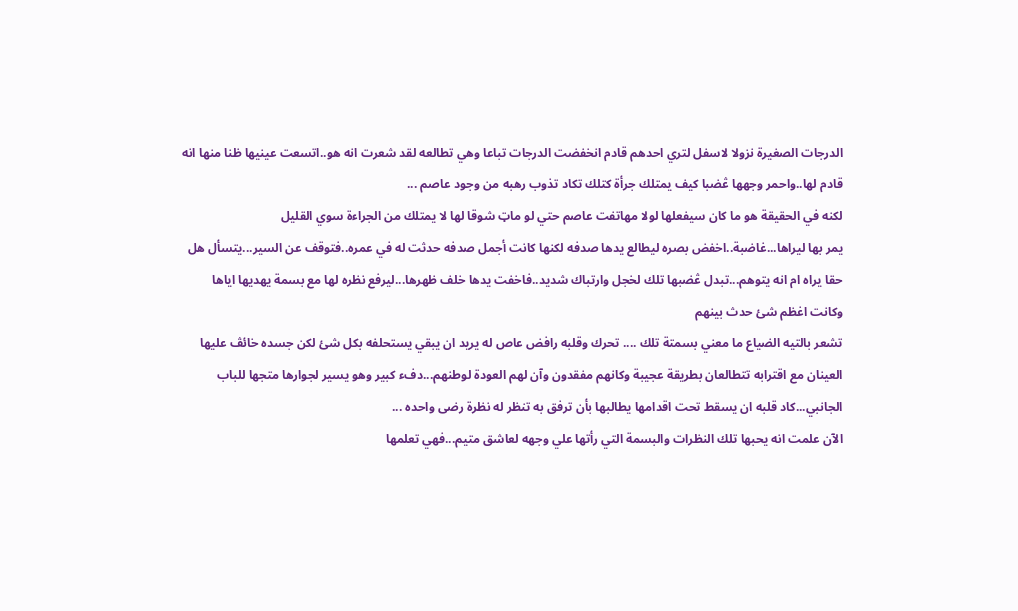الدرجات الصغيرة نزولا لاسفل لتري احدهم قادم انخفضت الدرجات تباعا وهي تطالعه لقد شعرت انه هو..اتسعت عينيها ظنا منها انه قادم لها..واحمر وجهها ڠضبا كيف يمتلك جرأة كتلك تكاد تذوب رهبه من وجود عاصم ...
لكنه في الحقيقة هو ما كان سيفعلها لولا مهاتفت عاصم حتي لو ماټ شوقا لها لا يمتلك من الجراءة سوي القليل
يمر بها ليراها...غاضبة..اخفض بصره ليطالع يدها صدفه لكنها كانت أجمل صدفه حدثت له في عمره..فتوقف عن السير...يتسأل هل حقا يراه ام انه يتوهم...تبدل ڠضبها تلك لخجل وارتباك شديد..فاخفت يدها خلف ظهرها...ليرفع نظره لها مع بسمة يهديها اياها وكانت اغظم شئ حدث بينهم
تشعر بالتيه الضياع ما معني بسمتة تلك .... تحرك وقلبه رافض عاص له يريد ان يبقي يستحلفه بكل شئ لكن جسده خائڤ عليها
العينان مع اقترابه تتطالعان بطريقة عجيبة وكانهم مفقدون وآن لهم العودة لوطنهم...دفء كبير وهو يسير لجوارها متجها للباب الجانبي...كاد قلبه ان يسقط تحت اقدامها يطالبها بأن ترفق به تنظر له نظرة رضى واحده ...
الآن علمت انه يحبها تلك النظرات والبسمة التي رأتها علي وجهه لعاشق متيم...فهي تعلمها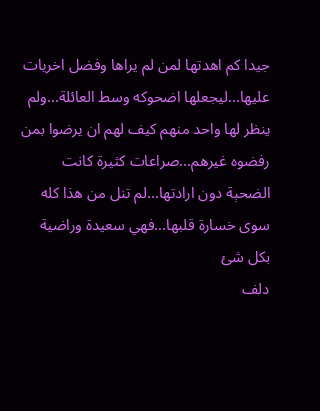جيدا كم اهدتها لمن لم يراها وفضل اخريات عليها...ليجعلها اضحوكه وسط العائلة...ولم ينظر لها واحد منهم كيف لهم ان يرضوا بمن رفضوه غيرهم...صراعات كثيرة كانت الضحېة دون ارادتها...لم تنل من هذا كله سوى خسارة قلبها...فهي سعيدة وراضية بكل شئ
دلف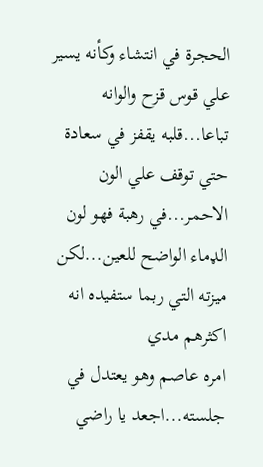الحجرة في انتشاء وكأنه يسير علي قوس قزح والوانه تباعا...قلبه يقفز في سعادة حتي توقف علي الون الاحمر...في رهبة فهو لون الډماء الواضح للعين...لكن ميزته التي ربما ستفيده انه اكثرهم مدي
امره عاصم وهو يعتدل في جلسته...اجعد يا راضي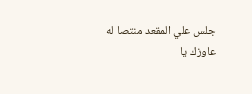جلس علي المقعد منتصا له
عاوزك يا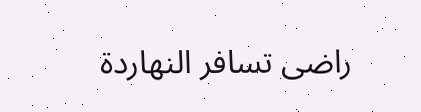راضى تسافر النهاردة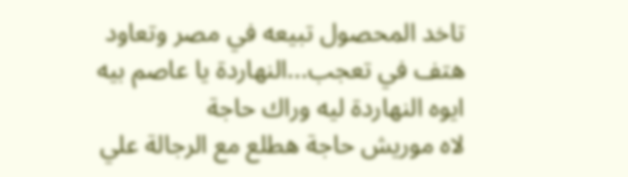تاخد المحصول تبيعه في مصر وتعاود
هتف في تعجب...النهاردة يا عاصم بيه
ايوه النهاردة ليه وراك حاجة
لاه موريش حاجة هطلع مع الرجالة علي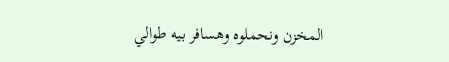المخزن ونحملوه وهسافر بيه طوالي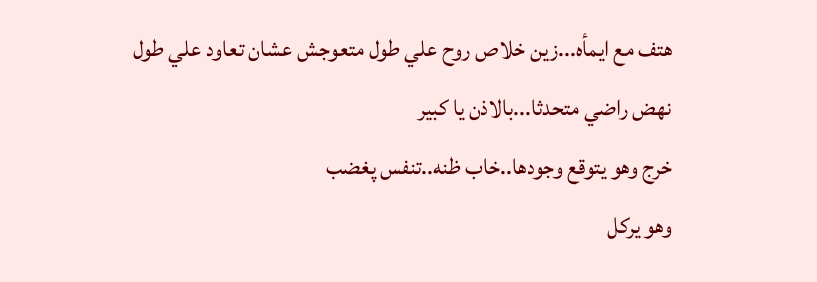هتف مع ايمأه...زين خلاص روح علي طول متعوجش عشان تعاود علي طول
نهض راضي متحدثا...بالاذن يا كبير
خرج وهو يتوقع وجودها..خاب ظنه..تنفس پغضب
وهو يركل